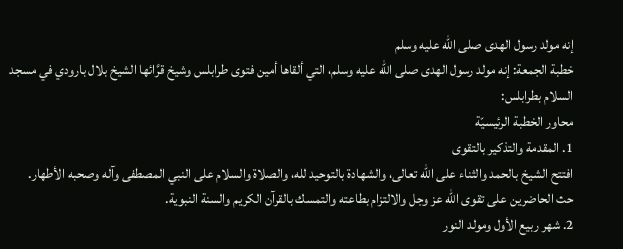إنه مولد رسول الهدى صلى الله عليه وسلم
خطبة الجمعة: إنه مولد رسول الهدى صلى الله عليه وسلم، التي ألقاها أمين فتوى طرابلس وشيخ قرَّائها الشيخ بلال بارودي في مسجد السلام بطرابلس:
محاور الخطبة الرئيسيّة
1. المقدمة والتذكير بالتقوى
افتتح الشيخ بالحمد والثناء على الله تعالى، والشهادة بالتوحيد لله، والصلاة والسلام على النبي المصطفى وآله وصحبه الأطهار.
حث الحاضرين على تقوى الله عز وجل والالتزام بطاعته والتمسك بالقرآن الكريم والسنة النبوية.
2. شهر ربيع الأول ومولد النور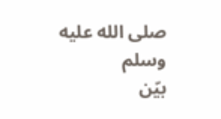صلى الله عليه وسلم
بيّن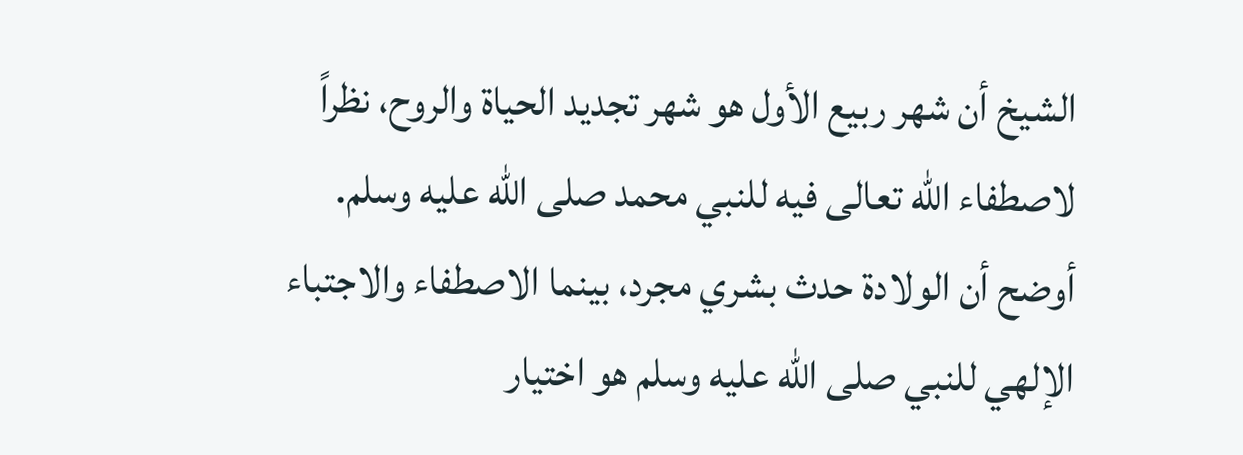الشيخ أن شهر ربيع الأول هو شهر تجديد الحياة والروح، نظراً لاصطفاء الله تعالى فيه للنبي محمد صلى الله عليه وسلم.
أوضح أن الولادة حدث بشري مجرد، بينما الاصطفاء والاجتباء الإلهي للنبي صلى الله عليه وسلم هو اختيار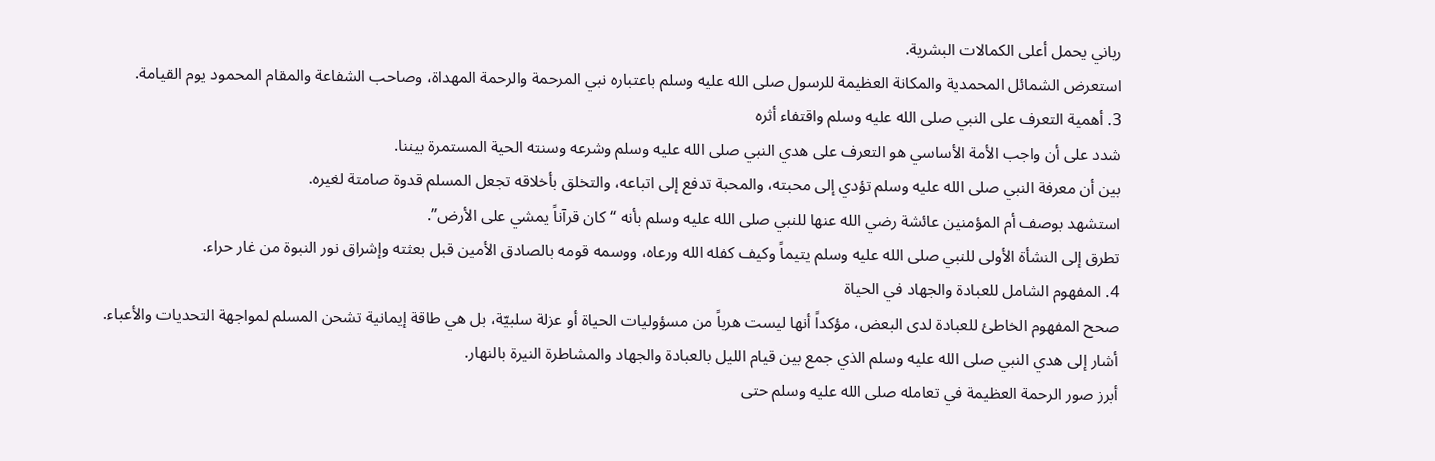رباني يحمل أعلى الكمالات البشرية.
استعرض الشمائل المحمدية والمكانة العظيمة للرسول صلى الله عليه وسلم باعتباره نبي المرحمة والرحمة المهداة، وصاحب الشفاعة والمقام المحمود يوم القيامة.
3. أهمية التعرف على النبي صلى الله عليه وسلم واقتفاء أثره
شدد على أن واجب الأمة الأساسي هو التعرف على هدي النبي صلى الله عليه وسلم وشرعه وسنته الحية المستمرة بيننا.
بين أن معرفة النبي صلى الله عليه وسلم تؤدي إلى محبته، والمحبة تدفع إلى اتباعه، والتخلق بأخلاقه تجعل المسلم قدوة صامتة لغيره.
استشهد بوصف أم المؤمنين عائشة رضي الله عنها للنبي صلى الله عليه وسلم بأنه “كان قرآناً يمشي على الأرض”.
تطرق إلى النشأة الأولى للنبي صلى الله عليه وسلم يتيماً وكيف كفله الله ورعاه، ووسمه قومه بالصادق الأمين قبل بعثته وإشراق نور النبوة من غار حراء.
4. المفهوم الشامل للعبادة والجهاد في الحياة
صحح المفهوم الخاطئ للعبادة لدى البعض، مؤكداً أنها ليست هرباً من مسؤوليات الحياة أو عزلة سلبيّة، بل هي طاقة إيمانية تشحن المسلم لمواجهة التحديات والأعباء.
أشار إلى هدي النبي صلى الله عليه وسلم الذي جمع بين قيام الليل بالعبادة والجهاد والمشاطرة النيرة بالنهار.
أبرز صور الرحمة العظيمة في تعامله صلى الله عليه وسلم حتى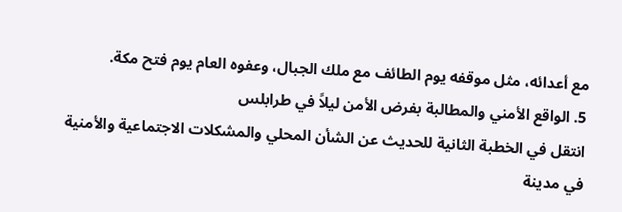مع أعدائه، مثل موقفه يوم الطائف مع ملك الجبال، وعفوه العام يوم فتح مكة.
5. الواقع الأمني والمطالبة بفرض الأمن ليلاً في طرابلس
انتقل في الخطبة الثانية للحديث عن الشأن المحلي والمشكلات الاجتماعية والأمنية في مدينة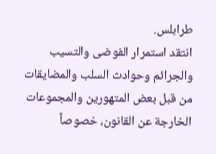طرابلس.
انتقد استمرار الفوضى والتسيب والجرائم وحوادث السلب والمضايقات من قبل بعض المتهورين والمجموعات الخارجة عن القانون، خصوصاً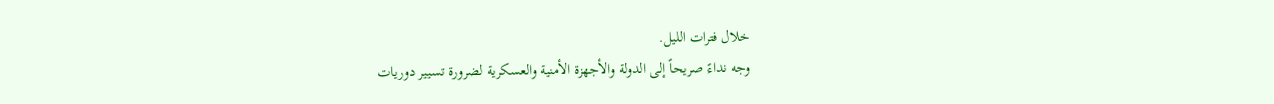خلال فترات الليل.
وجه نداءً صريحاً إلى الدولة والأجهزة الأمنية والعسكرية لضرورة تسيير دوريات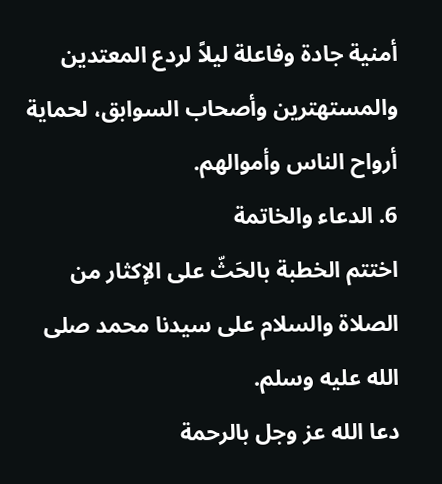أمنية جادة وفاعلة ليلاً لردع المعتدين والمستهترين وأصحاب السوابق، لحماية أرواح الناس وأموالهم.
6. الدعاء والخاتمة
اختتم الخطبة بالحَثّ على الإكثار من الصلاة والسلام على سيدنا محمد صلى الله عليه وسلم.
دعا الله عز وجل بالرحمة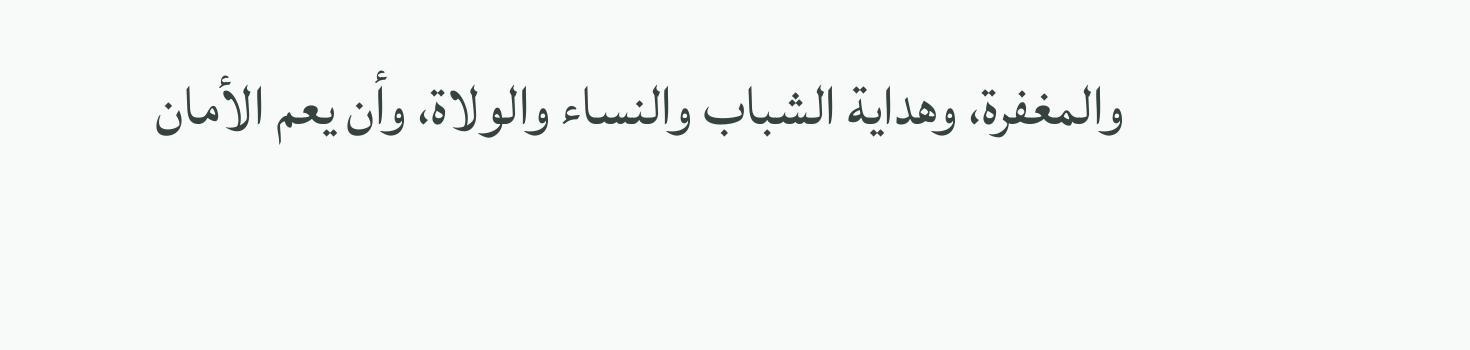والمغفرة، وهداية الشباب والنساء والولاة، وأن يعم الأمان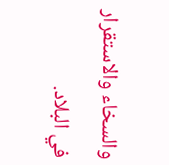والسخاء والاستقرار في البلاد.